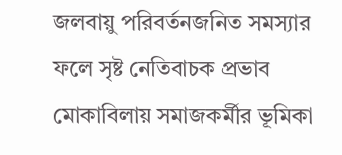জলবায়ু পরিবর্তনজনিত সমস্যার ফলে সৃষ্ট নেতিবাচক প্রভাব মোকাবিলায় সমাজকর্মীর ভূমিকা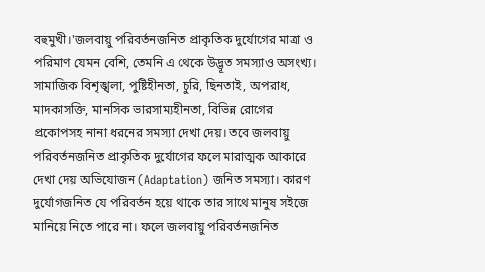বহুমুখী।'জলবায়ু পরিবর্তনজনিত প্রাকৃতিক দুর্যোগের মাত্রা ও পরিমাণ যেমন বেশি, তেমনি এ থেকে উদ্ভূত সমস্যাও অসংখ্য। সামাজিক বিশৃঙ্খলা, পুষ্টিহীনতা, চুরি, ছিনতাই, অপরাধ, মাদকাসক্তি, মানসিক ভারসাম্যহীনতা, বিভিন্ন রোগের প্রকোপসহ নানা ধরনের সমস্যা দেখা দেয়। তবে জলবায়ু পরিবর্তনজনিত প্রাকৃতিক দুর্যোগের ফলে মারাত্মক আকারে দেখা দেয় অভিযোজন (Adaptation) জনিত সমস্যা। কারণ দুর্যোগজনিত যে পরিবর্তন হয়ে থাকে তার সাথে মানুষ সইজে মানিয়ে নিতে পারে না। ফলে জলবায়ু পরিবর্তনজনিত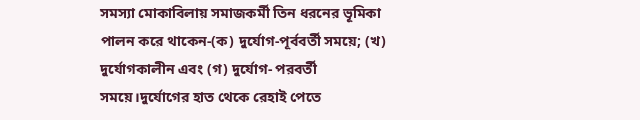সমস্যা মোকাবিলায় সমাজকর্মী তিন ধরনের ভূমিকা পালন করে থাকেন-(ক) দুর্যোগ-পূর্ববর্তী সময়ে; (খ) দুর্যোগকালীন এবং (গ) দুর্যোগ- পরবর্তী সময়ে।দুর্যোগের হাত থেকে রেহাই পেতে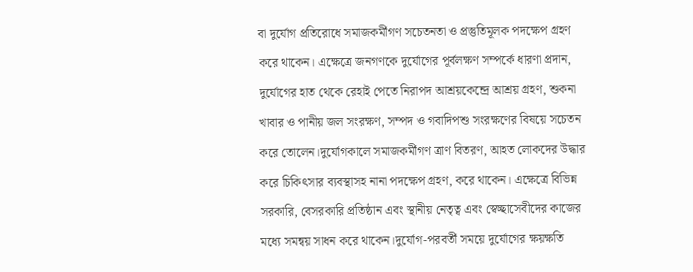বা দুর্যোগ প্রতিরোধে সমাজকর্মীগণ সচেতনতা ও প্রস্তুতিমূলক পদক্ষেপ গ্রহণ করে থাকেন। এক্ষেত্রে জনগণকে দুর্যোগের পূর্বলক্ষণ সম্পর্কে ধারণা প্রদান, দুর্যোগের হাত থেকে রেহাই পেতে নিরাপদ আশ্রয়কেন্দ্রে আশ্রয় গ্রহণ, শুকনা খাবার ও পানীয় জল সংরক্ষণ, সম্পদ ও গবাদিপশু সংরক্ষণের বিষয়ে সচেতন করে তোলেন।দুর্যোগকালে সমাজকর্মীগণ ত্রাণ বিতরণ, আহত লোকদের উদ্ধার করে চিকিৎসার ব্যবস্থাসহ নানা পদক্ষেপ গ্রহণ, করে থাকেন। এক্ষেত্রে বিভিন্ন সরকারি, বেসরকারি প্রতিষ্ঠান এবং স্থানীয় নেতৃত্ব এবং স্বেচ্ছাসেবীদের কাজের মধ্যে সমন্বয় সাধন করে থাকেন।দুর্যোগ-পরবর্তী সময়ে দুর্যোগের ক্ষয়ক্ষতি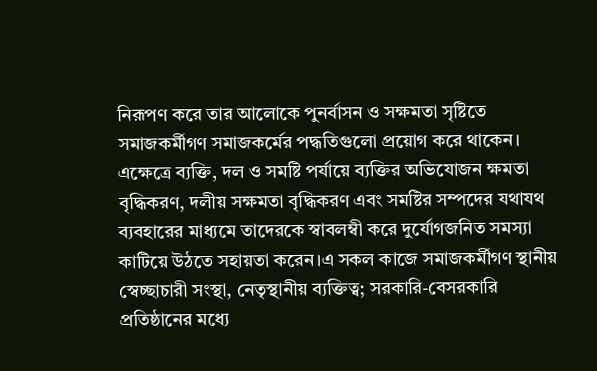নিরূপণ করে তার আলোকে পুনর্বাসন ও সক্ষমতা সৃষ্টিতে সমাজকর্মীগণ সমাজকর্মের পদ্ধতিগুলো প্রয়োগ করে থাকেন। এক্ষেত্রে ব্যক্তি, দল ও সমষ্টি পর্যায়ে ব্যক্তির অভিযোজন ক্ষমতা বৃদ্ধিকরণ, দলীয় সক্ষমতা বৃদ্ধিকরণ এবং সমষ্টির সম্পদের যথাযথ ব্যবহারের মাধ্যমে তাদেরকে স্বাবলম্বী করে দুর্যোগজনিত সমস্যা কাটিয়ে উঠতে সহায়তা করেন।এ সকল কাজে সমাজকর্মীগণ স্থানীয় স্বেচ্ছাচারী সংস্থা, নেতৃস্থানীয় ব্যক্তিত্ব; সরকারি-বেসরকারি প্রতিষ্ঠানের মধ্যে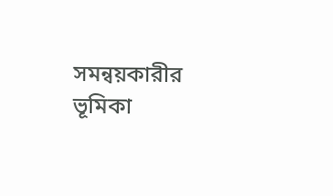সমন্বয়কারীর ভূমিকা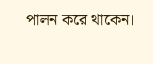পালন করে থাকেন।